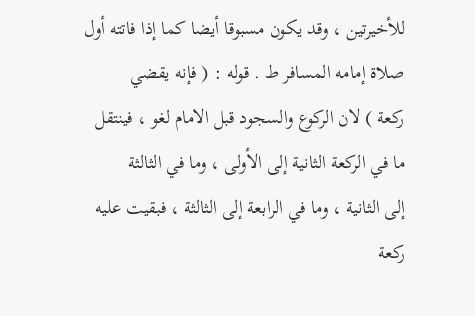للأخيرتين ، وقد يكون مسبوقا أيضا كما إذا فاتته أول صلاة إمامه المسافر ط . قوله : ( فإنه يقضي
ركعة ) لان الركوع والسجود قبل الامام لغو ، فينتقل ما في الركعة الثانية إلى الأولى ، وما في الثالثة
إلى الثانية ، وما في الرابعة إلى الثالثة ، فبقيت عليه ركعة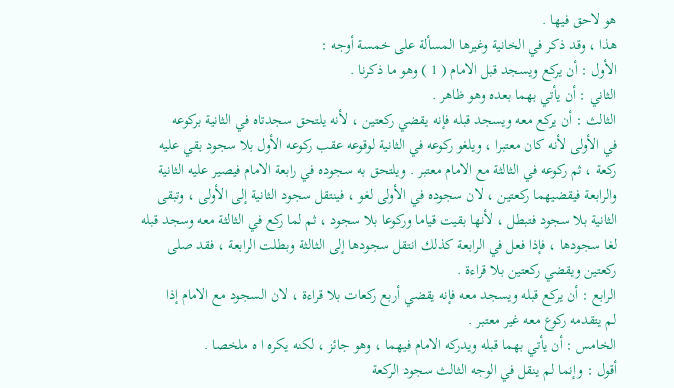هو لاحق فيها .
هذا ، وقد ذكر في الخانية وغيرها المسألة على خمسة أوجه :
الأول : أن يركع ويسجد قبل الامام ( 1 ) وهو ما ذكرنا .
الثاني : أن يأتي بهما بعده وهو ظاهر .
الثالث : أن يركع معه ويسجد قبله فإنه يقضي ركعتين ، لأنه يلتحق سجدتاه في الثانية بركوعه
في الأولى لأنه كان معتبرا ، ويلغو ركوعه في الثانية لوقوعه عقب ركوعه الأول بلا سجود بقي عليه
ركعة ، ثم ركوعه في الثالثة مع الامام معتبر . ويلتحق به سجوده في رابعة الامام فيصير عليه الثانية
والرابعة فيقضيهما ركعتين ، لان سجوده في الأولى لغو ، فينتقل سجود الثانية إلى الأولى ، وتبقى
الثانية بلا سجود فتبطل ، لأنها بقيت قياما وركوعا بلا سجود ، ثم لما ركع في الثالثة معه وسجد قبله
لغا سجودها ، فإذا فعل في الرابعة كذلك انتقل سجودها إلى الثالثة وبطلت الرابعة ، فقد صلى
ركعتين ويقضي ركعتين بلا قراءة .
الرابع : أن يركع قبله ويسجد معه فإنه يقضي أربع ركعات بلا قراءة ، لان السجود مع الامام إذا
لم يتقدمه ركوع معه غير معتبر .
الخامس : أن يأتي بهما قبله ويدركه الامام فيهما ، وهو جائز ، لكنه يكره ا ه ملخصا .
أقول : وإنما لم ينقل في الوجه الثالث سجود الركعة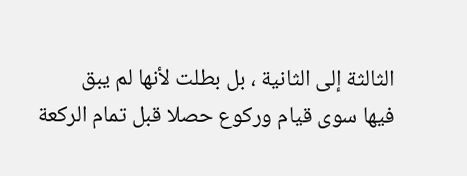الثالثة إلى الثانية ، بل بطلت لأنها لم يبق
فيها سوى قيام وركوع حصلا قبل تمام الركعة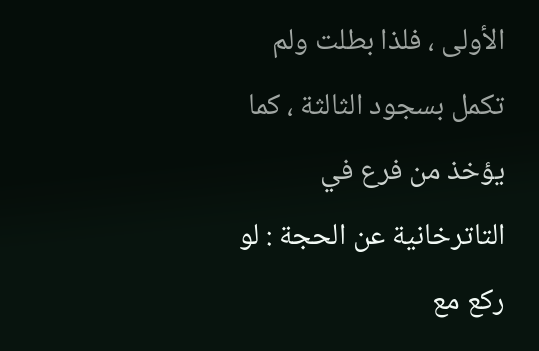الأولى ، فلذا بطلت ولم تكمل بسجود الثالثة ، كما
يؤخذ من فرع في التاترخانية عن الحجة : لو ركع مع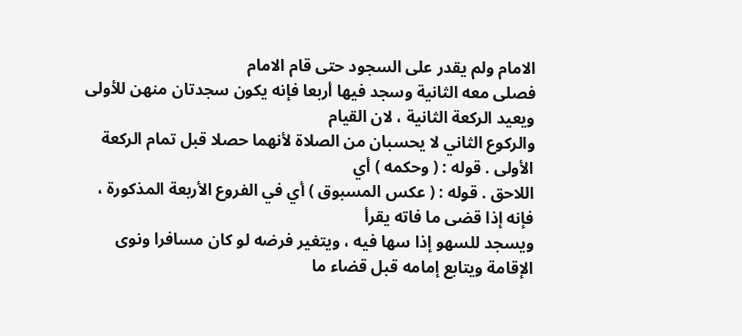الامام ولم يقدر على السجود حتى قام الامام
فصلى معه الثانية وسجد فيها أربعا فإنه يكون سجدتان منهن للأولى ويعيد الركعة الثانية ، لان القيام
والركوع الثاني لا يحسبان من الصلاة لأنهما حصلا قبل تمام الركعة الأولى . قوله : ( وحكمه ) أي
اللاحق . قوله : ( عكس المسبوق ) أي في الفروع الأربعة المذكورة ، فإنه إذا قضى ما فاته يقرأ
ويسجد للسهو إذا سها فيه ، ويتغير فرضه لو كان مسافرا ونوى الإقامة ويتابع إمامه قبل قضاء ما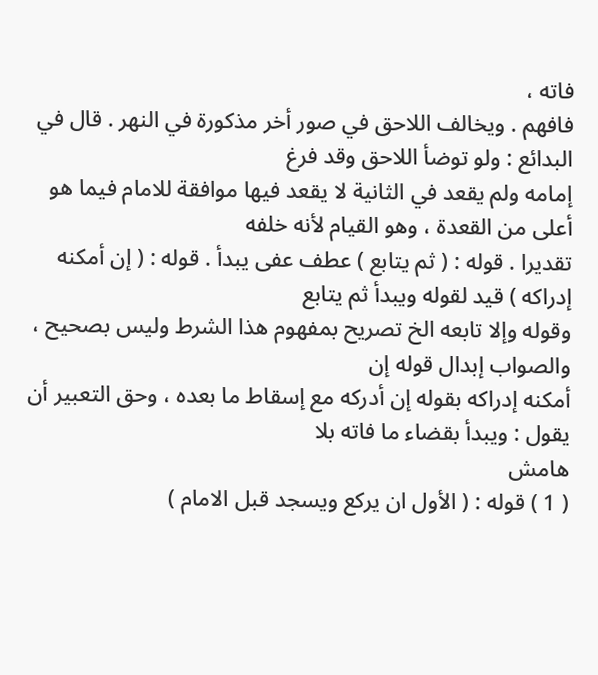فاته ،
فافهم . ويخالف اللاحق في صور أخر مذكورة في النهر . قال في البدائع : ولو توضأ اللاحق وقد فرغ
إمامه ولم يقعد في الثانية لا يقعد فيها موافقة للامام فيما هو أعلى من القعدة ، وهو القيام لأنه خلفه
تقديرا . قوله : ( ثم يتابع ) عطف عفى يبدأ . قوله : ( إن أمكنه إدراكه ) قيد لقوله ويبدأ ثم يتابع
وقوله وإلا تابعه الخ تصريح بمفهوم هذا الشرط وليس بصحيح ، والصواب إبدال قوله إن
أمكنه إدراكه بقوله إن أدركه مع إسقاط ما بعده ، وحق التعبير أن يقول : ويبدأ بقضاء ما فاته بلا
هامش
( 1 ) قوله : ( الأول ان يركع ويسجد قبل الامام )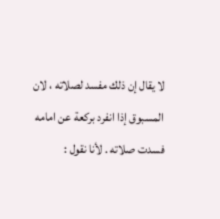لا يقال إن ذلك مفسد لصلاته ، لان المسبوق إذا انفرد بركعة عن امامه
فسدت صلاته . لأنا نقول :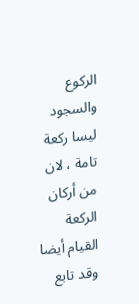الركوع والسجود ليسا ركعة تامة ، لان من أركان الركعة القيام أيضا وقد تابع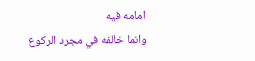امامه فيه
وانما خالفه في مجرد الركوع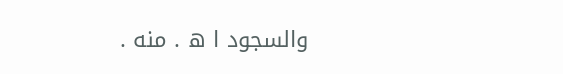والسجود ا ه . منه .